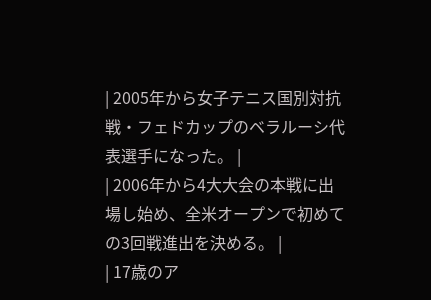| 2005年から女子テニス国別対抗戦・フェドカップのベラルーシ代表選手になった。 |
| 2006年から4大大会の本戦に出場し始め、全米オープンで初めての3回戦進出を決める。 |
| 17歳のア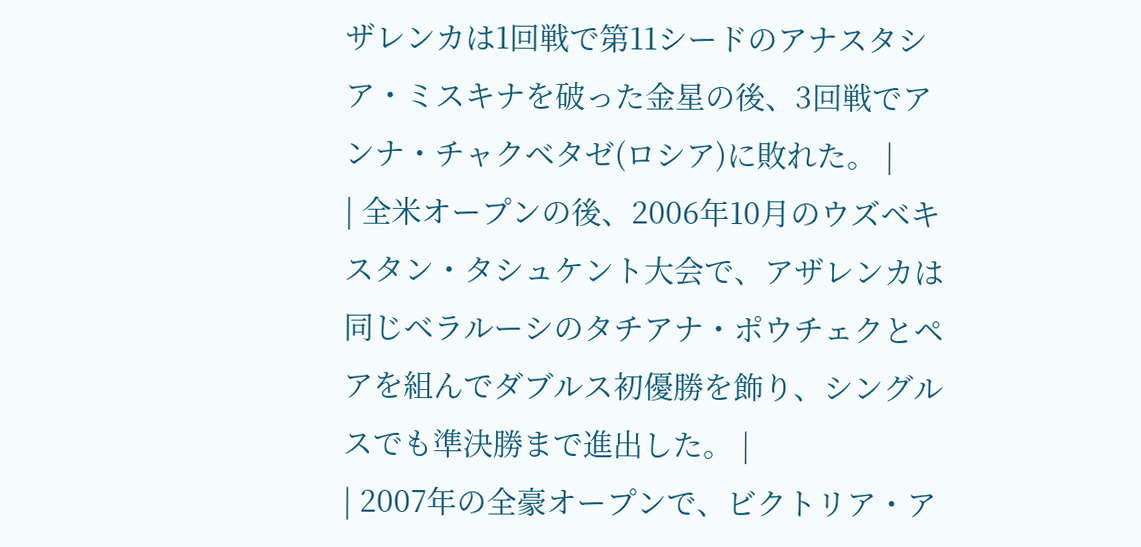ザレンカは1回戦で第11シードのアナスタシア・ミスキナを破った金星の後、3回戦でアンナ・チャクベタゼ(ロシア)に敗れた。 |
| 全米オープンの後、2006年10月のウズベキスタン・タシュケント大会で、アザレンカは同じベラルーシのタチアナ・ポウチェクとペアを組んでダブルス初優勝を飾り、シングルスでも準決勝まで進出した。 |
| 2007年の全豪オープンで、ビクトリア・ア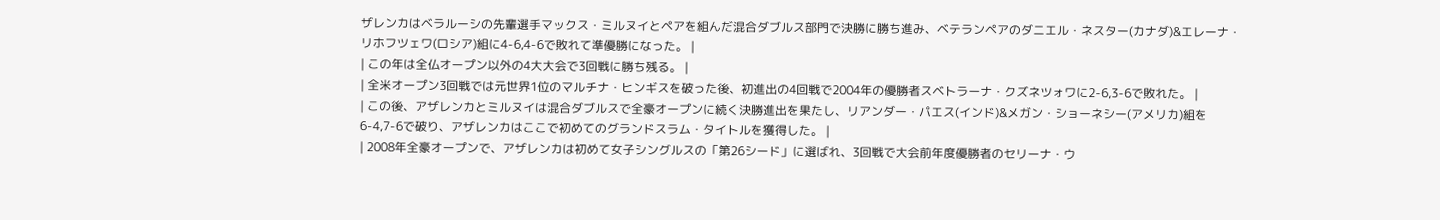ザレンカはベラルーシの先輩選手マックス・ミルヌイとペアを組んだ混合ダブルス部門で決勝に勝ち進み、ベテランペアのダニエル・ネスター(カナダ)&エレーナ・リホフツェワ(ロシア)組に4-6,4-6で敗れて準優勝になった。 |
| この年は全仏オープン以外の4大大会で3回戦に勝ち残る。 |
| 全米オープン3回戦では元世界1位のマルチナ・ヒンギスを破った後、初進出の4回戦で2004年の優勝者スベトラーナ・クズネツォワに2-6,3-6で敗れた。 |
| この後、アザレンカとミルヌイは混合ダブルスで全豪オープンに続く決勝進出を果たし、リアンダー・パエス(インド)&メガン・ショーネシー(アメリカ)組を6-4,7-6で破り、アザレンカはここで初めてのグランドスラム・タイトルを獲得した。 |
| 2008年全豪オープンで、アザレンカは初めて女子シングルスの「第26シード」に選ばれ、3回戦で大会前年度優勝者のセリーナ・ウ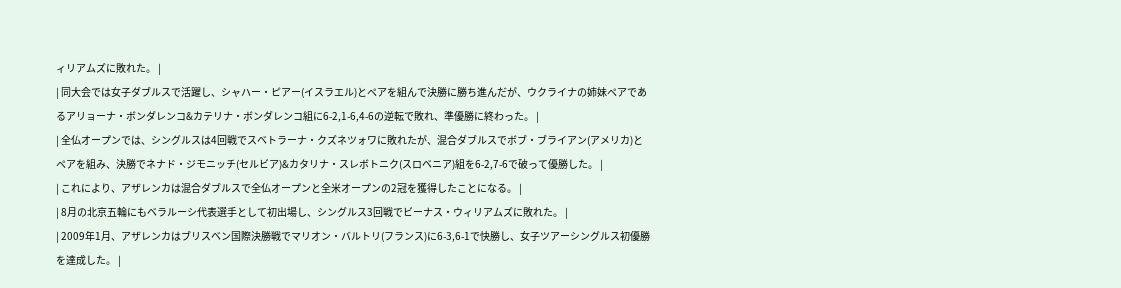ィリアムズに敗れた。 |
| 同大会では女子ダブルスで活躍し、シャハー・ピアー(イスラエル)とペアを組んで決勝に勝ち進んだが、ウクライナの姉妹ペアであるアリョーナ・ボンダレンコ&カテリナ・ボンダレンコ組に6-2,1-6,4-6の逆転で敗れ、準優勝に終わった。 |
| 全仏オープンでは、シングルスは4回戦でスベトラーナ・クズネツォワに敗れたが、混合ダブルスでボブ・ブライアン(アメリカ)とペアを組み、決勝でネナド・ジモニッチ(セルビア)&カタリナ・スレボトニク(スロベニア)組を6-2,7-6で破って優勝した。 |
| これにより、アザレンカは混合ダブルスで全仏オープンと全米オープンの2冠を獲得したことになる。 |
| 8月の北京五輪にもベラルーシ代表選手として初出場し、シングルス3回戦でビーナス・ウィリアムズに敗れた。 |
| 2009年1月、アザレンカはブリスベン国際決勝戦でマリオン・バルトリ(フランス)に6-3,6-1で快勝し、女子ツアーシングルス初優勝を達成した。 |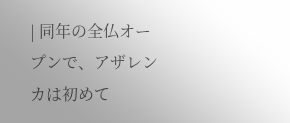| 同年の全仏オープンで、アザレンカは初めて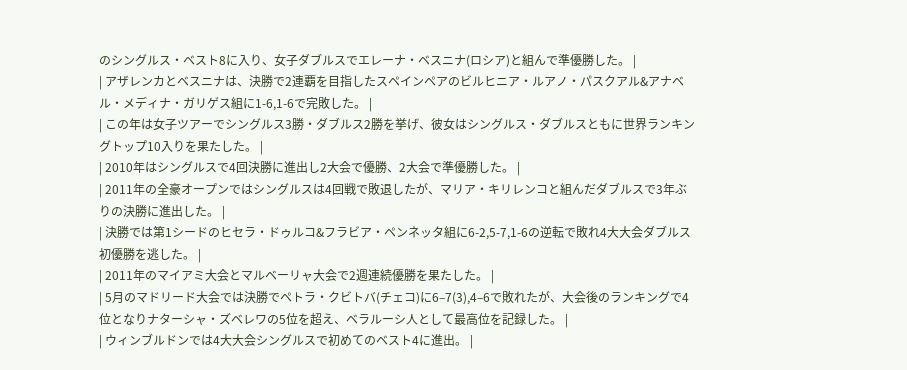のシングルス・ベスト8に入り、女子ダブルスでエレーナ・ベスニナ(ロシア)と組んで準優勝した。 |
| アザレンカとベスニナは、決勝で2連覇を目指したスペインペアのビルヒニア・ルアノ・パスクアル&アナベル・メディナ・ガリゲス組に1-6,1-6で完敗した。 |
| この年は女子ツアーでシングルス3勝・ダブルス2勝を挙げ、彼女はシングルス・ダブルスともに世界ランキングトップ10入りを果たした。 |
| 2010年はシングルスで4回決勝に進出し2大会で優勝、2大会で準優勝した。 |
| 2011年の全豪オープンではシングルスは4回戦で敗退したが、マリア・キリレンコと組んだダブルスで3年ぶりの決勝に進出した。 |
| 決勝では第1シードのヒセラ・ドゥルコ&フラビア・ペンネッタ組に6-2,5-7,1-6の逆転で敗れ4大大会ダブルス初優勝を逃した。 |
| 2011年のマイアミ大会とマルベーリャ大会で2週連続優勝を果たした。 |
| 5月のマドリード大会では決勝でペトラ・クビトバ(チェコ)に6–7(3),4–6で敗れたが、大会後のランキングで4位となりナターシャ・ズベレワの5位を超え、ベラルーシ人として最高位を記録した。 |
| ウィンブルドンでは4大大会シングルスで初めてのベスト4に進出。 |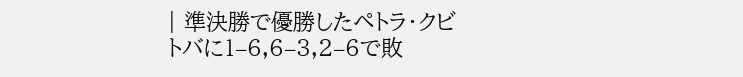| 準決勝で優勝したペトラ・クビトバに1–6,6–3,2–6で敗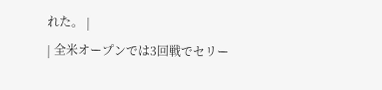れた。 |
| 全米オープンでは3回戦でセリー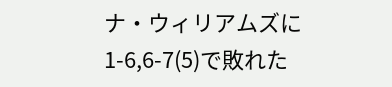ナ・ウィリアムズに1-6,6-7(5)で敗れた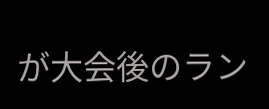が大会後のラン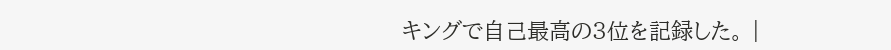キングで自己最高の3位を記録した。 |